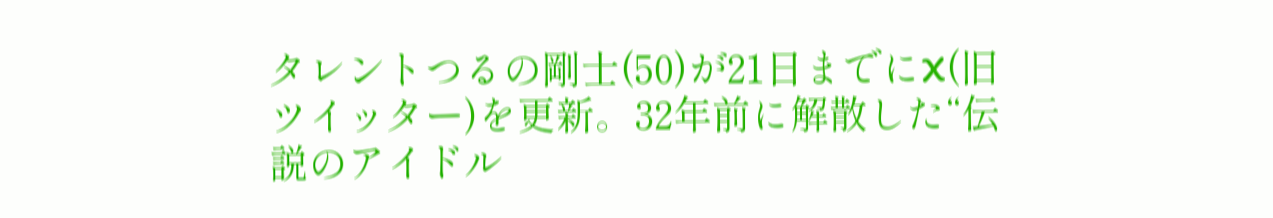タレントつるの剛士(50)が21日までにX(旧ツイッター)を更新。32年前に解散した“伝説のアイドル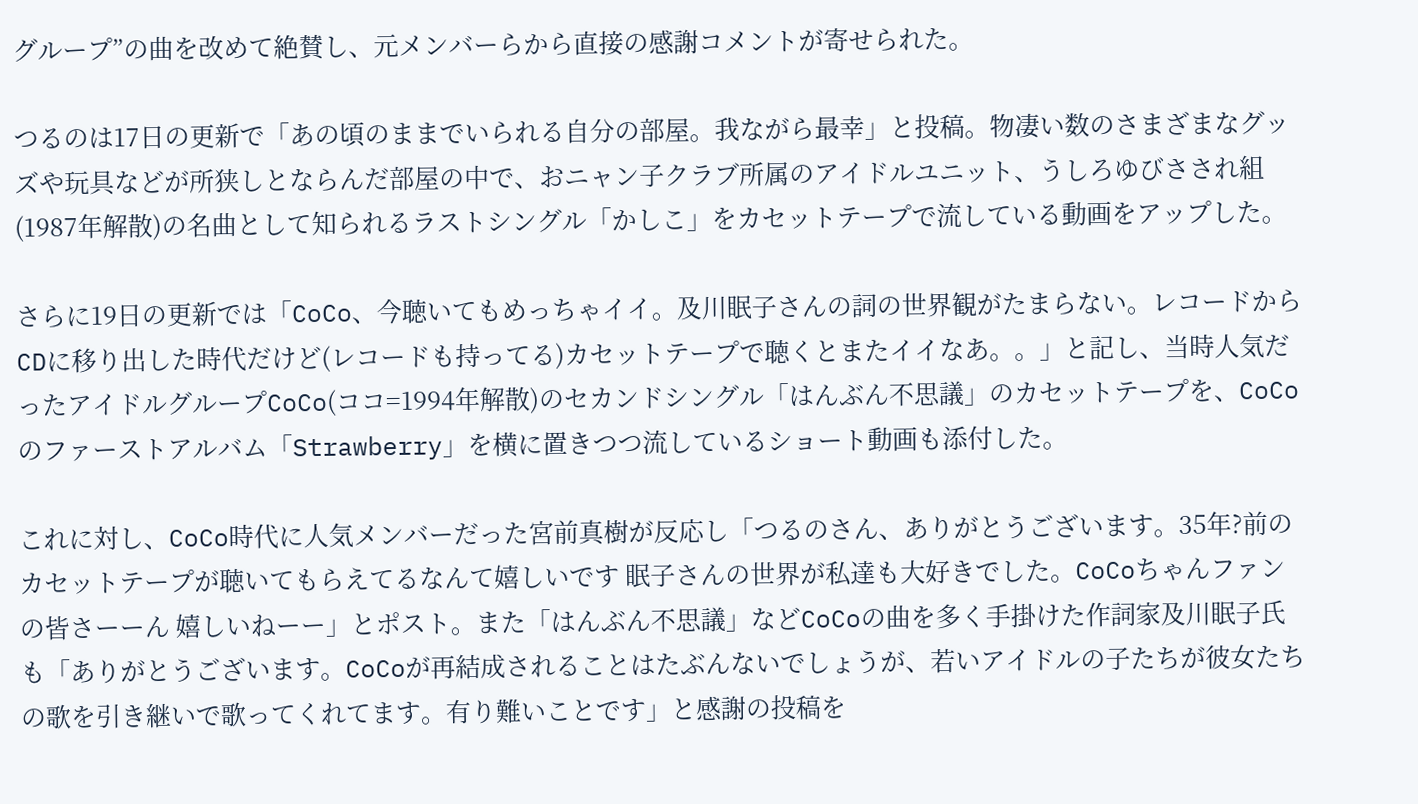グループ”の曲を改めて絶賛し、元メンバーらから直接の感謝コメントが寄せられた。

つるのは17日の更新で「あの頃のままでいられる自分の部屋。我ながら最幸」と投稿。物凄い数のさまざまなグッズや玩具などが所狭しとならんだ部屋の中で、おニャン子クラブ所属のアイドルユニット、うしろゆびさされ組(1987年解散)の名曲として知られるラストシングル「かしこ」をカセットテープで流している動画をアップした。

さらに19日の更新では「CoCo、今聴いてもめっちゃイイ。及川眠子さんの詞の世界観がたまらない。レコードからCDに移り出した時代だけど(レコードも持ってる)カセットテープで聴くとまたイイなあ。。」と記し、当時人気だったアイドルグループCoCo(ココ=1994年解散)のセカンドシングル「はんぶん不思議」のカセットテープを、CoCoのファーストアルバム「Strawberry」を横に置きつつ流しているショート動画も添付した。

これに対し、CoCo時代に人気メンバーだった宮前真樹が反応し「つるのさん、ありがとうございます。35年?前のカセットテープが聴いてもらえてるなんて嬉しいです 眠子さんの世界が私達も大好きでした。CoCoちゃんファンの皆さーーん 嬉しいねーー」とポスト。また「はんぶん不思議」などCoCoの曲を多く手掛けた作詞家及川眠子氏も「ありがとうございます。CoCoが再結成されることはたぶんないでしょうが、若いアイドルの子たちが彼女たちの歌を引き継いで歌ってくれてます。有り難いことです」と感謝の投稿を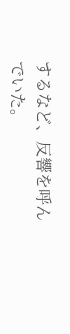するなど、反響を呼んでいた。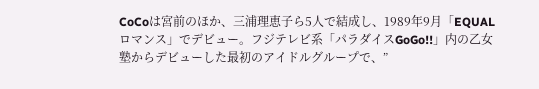CoCoは宮前のほか、三浦理恵子ら5人で結成し、1989年9月「EQUALロマンス」でデビュー。フジテレビ系「パラダイスGoGo!!」内の乙女塾からデビューした最初のアイドルグループで、”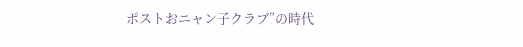ポストおニャン子クラブ”の時代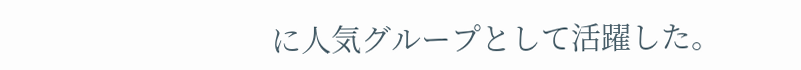に人気グループとして活躍した。